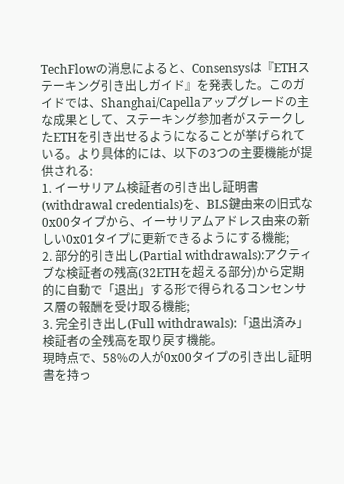TechFlowの消息によると、Consensysは『ETHステーキング引き出しガイド』を発表した。このガイドでは、Shanghai/Capellaアップグレードの主な成果として、ステーキング参加者がステークしたETHを引き出せるようになることが挙げられている。より具体的には、以下の3つの主要機能が提供される:
1. イーサリアム検証者の引き出し証明書(withdrawal credentials)を、BLS鍵由来の旧式な0x00タイプから、イーサリアムアドレス由来の新しい0x01タイプに更新できるようにする機能;
2. 部分的引き出し(Partial withdrawals):アクティブな検証者の残高(32ETHを超える部分)から定期的に自動で「退出」する形で得られるコンセンサス層の報酬を受け取る機能;
3. 完全引き出し(Full withdrawals):「退出済み」検証者の全残高を取り戻す機能。
現時点で、58%の人が0x00タイプの引き出し証明書を持っ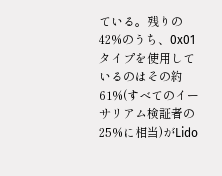ている。残りの42%のうち、0x01タイプを使用しているのはその約61%(すべてのイーサリアム検証者の25%に相当)がLido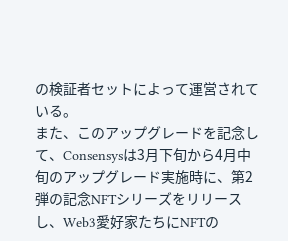の検証者セットによって運営されている。
また、このアップグレードを記念して、Consensysは3月下旬から4月中旬のアップグレード実施時に、第2弾の記念NFTシリーズをリリースし、Web3愛好家たちにNFTの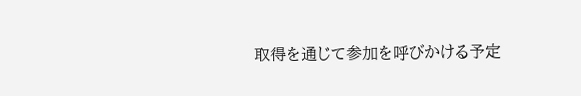取得を通じて参加を呼びかける予定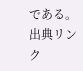である。出典リンク